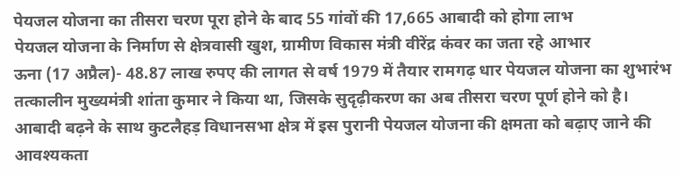पेयजल योजना का तीसरा चरण पूरा होने के बाद 55 गांवों की 17,665 आबादी को होगा लाभ
पेयजल योजना के निर्माण से क्षेत्रवासी खुश, ग्रामीण विकास मंत्री वीरेंद्र कंवर का जता रहे आभार
ऊना (17 अप्रैल)- 48.87 लाख रुपए की लागत से वर्ष 1979 में तैयार रामगढ़ धार पेयजल योजना का शुभारंभ तत्कालीन मुख्यमंत्री शांता कुमार ने किया था, जिसके सुदृढ़ीकरण का अब तीसरा चरण पूर्ण होने को है। आबादी बढ़ने के साथ कुटलैहड़ विधानसभा क्षेत्र में इस पुरानी पेयजल योजना की क्षमता को बढ़ाए जाने की आवश्यकता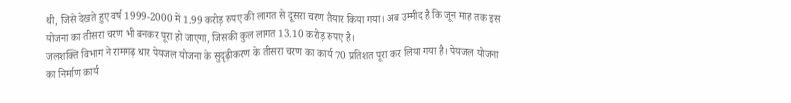थी, जिसे देखते हुए वर्ष 1999-2000 में 1.99 करोड़ रुपए की लागत से दूसरा चरण तैयार किया गया। अब उम्मीद है कि जून माह तक इस योजना का तीसरा चरण भी बनकर पूरा हो जाएगा, जिसकी कुल लागत 13.10 करोड़ रुपए है।
जलशक्ति विभाग ने रामगढ़ धार पेयजल योजना के सुदृढ़ीकरण के तीसरा चरण का कार्य 70 प्रतिशत पूरा कर लिया गया है। पेयजल योजना का निर्माण कार्य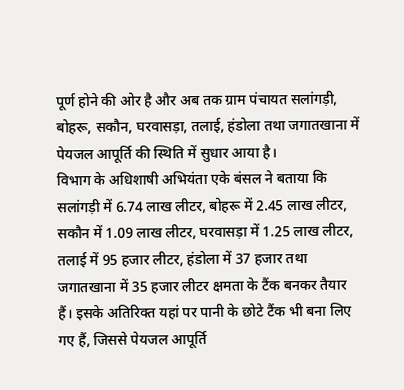पूर्ण होने की ओर है और अब तक ग्राम पंचायत सलांगड़ी, बोहरू, सकौन, घरवासड़ा, तलाई, हंडोला तथा जगातखाना में पेयजल आपूर्ति की स्थिति में सुधार आया है।
विभाग के अधिशाषी अभियंता एके बंसल ने बताया कि सलांगड़ी में 6.74 लाख लीटर, बोहरू में 2.45 लाख लीटर, सकौन में 1.09 लाख लीटर, घरवासड़ा में 1.25 लाख लीटर, तलाई में 95 हजार लीटर, हंडोला में 37 हजार तथा जगातखाना में 35 हजार लीटर क्षमता के टैंक बनकर तैयार हैं। इसके अतिरिक्त यहां पर पानी के छोटे टैंक भी बना लिए गए हैं, जिससे पेयजल आपूर्ति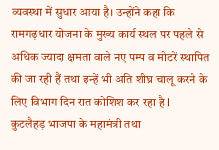व्यवस्था में सुधार आया है। उन्होंने कहा कि रामगढ़धार योजना के मुख्य कार्य स्थल पर पहले से अधिक ज्यादा क्षमता वाले नए पम्प व मोटरें स्थापित की जा रही हैं तथा इन्हें भी अति शीघ्र चालू करने के लिए विभाग दिन रात कोशिश कर रहा है I
कुटलैहड़ भाजपा के महामंत्री तथा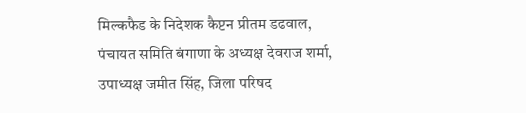मिल्कफैड के निदेशक कैप्टन प्रीतम डढवाल, पंचायत समिति बंगाणा के अध्यक्ष देवराज शर्मा, उपाध्यक्ष जमीत सिंह, जिला परिषद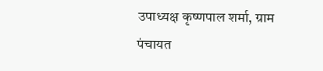उपाध्यक्ष कृष्णपाल शर्मा, ग्राम पंचायत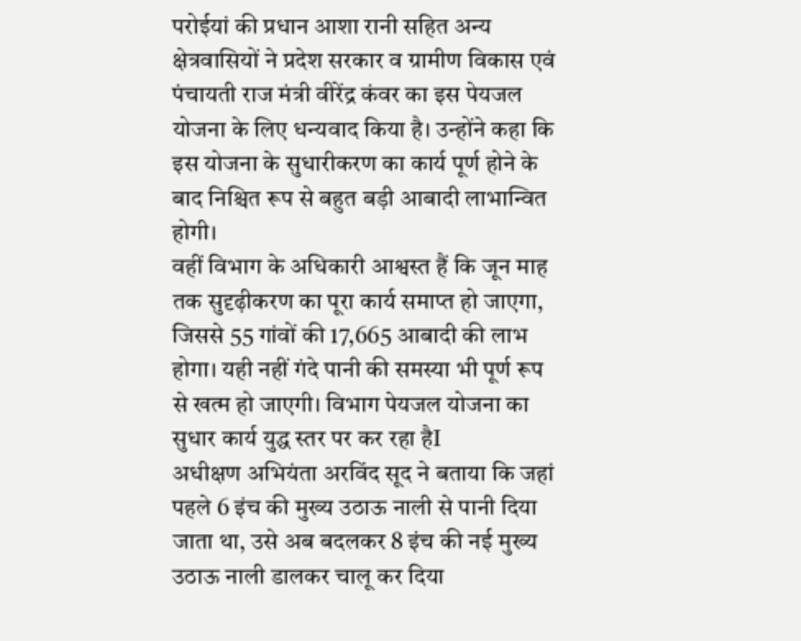परोईयां की प्रधान आशा रानी सहित अन्य क्षेत्रवासियों ने प्रदेश सरकार व ग्रामीण विकास एवं पंचायती राज मंत्री वीरेंद्र कंवर का इस पेयजल योजना के लिए धन्यवाद किया है। उन्होंने कहा कि इस योजना के सुधारीकरण का कार्य पूर्ण होने के बाद निश्चित रूप से बहुत बड़ी आबादी लाभान्वित होगी।
वहीं विभाग के अधिकारी आश्वस्त हैं कि जून माह तक सुदृढ़ीकरण का पूरा कार्य समाप्त हो जाएगा, जिससे 55 गांवों की 17,665 आबादी की लाभ होगा। यही नहीं गंदे पानी की समस्या भी पूर्ण रूप से खत्म हो जाएगी। विभाग पेयजल योजना का सुधार कार्य युद्ध स्तर पर कर रहा हैI
अधीक्षण अभियंता अरविंद सूद ने बताया कि जहां पहले 6 इंच की मुख्य उठाऊ नाली से पानी दिया जाता था, उसे अब बदलकर 8 इंच की नई मुख्य उठाऊ नाली डालकर चालू कर दिया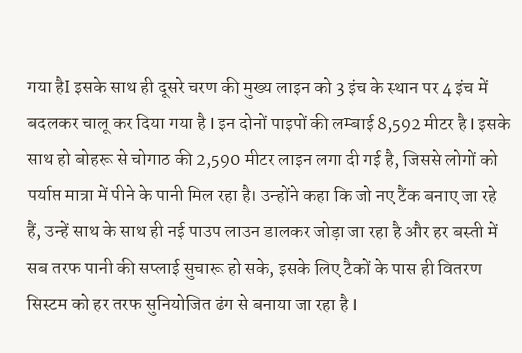गया हैI इसके साथ ही दूसरे चरण की मुख्य लाइन को 3 इंच के स्थान पर 4 इंच में बदलकर चालू कर दिया गया है I इन दोनों पाइपों की लम्बाई 8,592 मीटर है I इसके साथ हो बोहरू से चोगाठ की 2,590 मीटर लाइन लगा दी गई है, जिससे लोगों को पर्याप्त मात्रा में पीने के पानी मिल रहा है। उन्होंने कहा कि जो नए टैंक बनाए जा रहे हैं, उन्हें साथ के साथ ही नई पाउप लाउन डालकर जोड़ा जा रहा है और हर बस्ती में सब तरफ पानी की सप्लाई सुचारू हो सके, इसके लिए टैकों के पास ही वितरण सिस्टम को हर तरफ सुनियोजित ढंग से बनाया जा रहा है I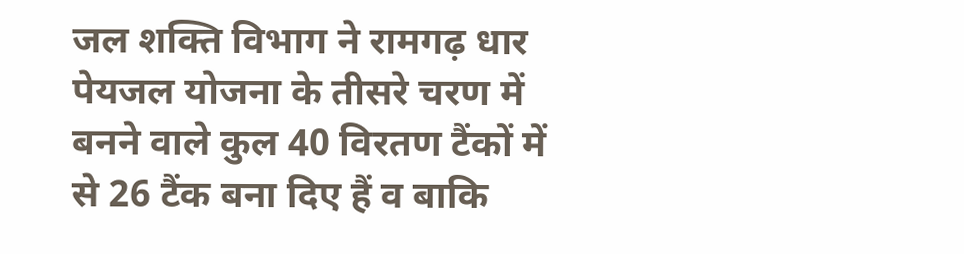जल शक्ति विभाग ने रामगढ़ धार पेयजल योजना के तीसरे चरण में बनने वाले कुल 40 विरतण टैंकों में से 26 टैंक बना दिए हैं व बाकि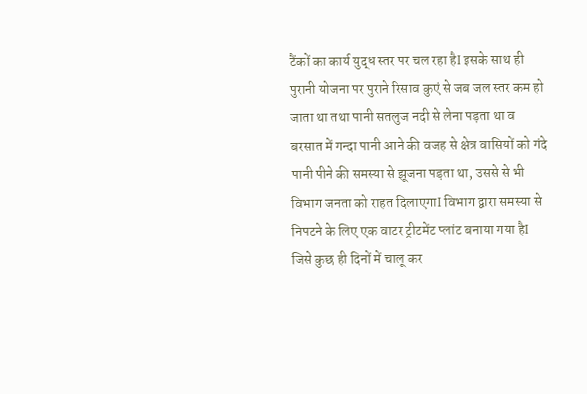टैंकों का कार्य युद्ध स्तर पर चल रहा हैI इसके साथ ही पुरानी योजना पर पुराने रिसाव कुएं से जब जल स्तर कम हो जाता था तथा पानी सतलुज नदी से लेना पड़ता था व बरसात में गन्दा पानी आने की वजह से क्षेत्र वासियों को गंदे पानी पीने की समस्या से झूजना पड़ता था, उससे से भी विभाग जनता को राहत दिलाएगाI विभाग द्वारा समस्या से निपटने के लिए एक वाटर ट्रीटमेंट प्लांट बनाया गया हैI जिसे कुछ ही दिनों में चालू कर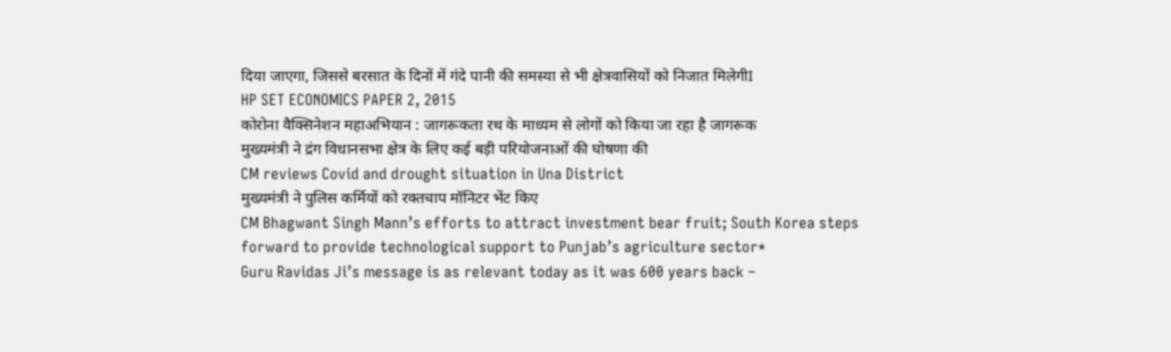दिया जाएगा, जिससे बरसात के दिनों में गंदे पानी की समस्या से भी क्षेत्रवासियों को निजात मिलेगीI
HP SET ECONOMICS PAPER 2, 2015
कोरोना वैक्सिनेशन महाअभियान : जागरूकता रथ के माध्यम से लोगों को किया जा रहा है जागरूक
मुख्यमंत्री ने द्रंग विधानसभा क्षेत्र के लिए कई बड़ी परियोजनाओं की घोषणा की
CM reviews Covid and drought situation in Una District
मुख्यमंत्री ने पुलिस कर्मियों को रक्तचाप मॉनिटर भेंट किए
CM Bhagwant Singh Mann’s efforts to attract investment bear fruit; South Korea steps forward to provide technological support to Punjab’s agriculture sector*
Guru Ravidas Ji’s message is as relevant today as it was 600 years back –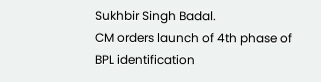Sukhbir Singh Badal.
CM orders launch of 4th phase of BPL identification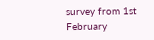survey from 1st February